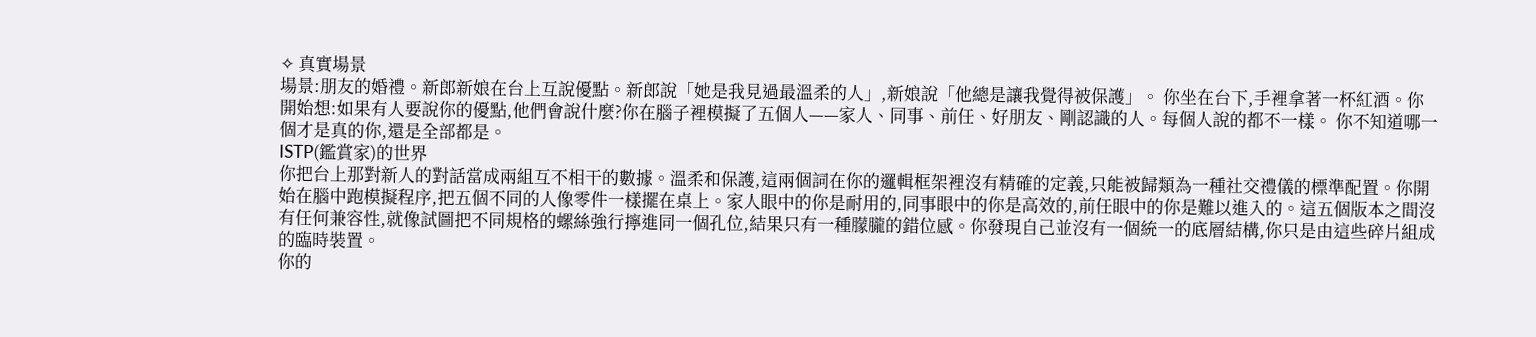✧ 真實場景
場景:朋友的婚禮。新郎新娘在台上互說優點。新郎說「她是我見過最溫柔的人」,新娘說「他總是讓我覺得被保護」。 你坐在台下,手裡拿著一杯紅酒。你開始想:如果有人要說你的優點,他們會說什麼?你在腦子裡模擬了五個人——家人、同事、前任、好朋友、剛認識的人。每個人說的都不一樣。 你不知道哪一個才是真的你,還是全部都是。
ISTP(鑑賞家)的世界
你把台上那對新人的對話當成兩組互不相干的數據。溫柔和保護,這兩個詞在你的邏輯框架裡沒有精確的定義,只能被歸類為一種社交禮儀的標準配置。你開始在腦中跑模擬程序,把五個不同的人像零件一樣擺在桌上。家人眼中的你是耐用的,同事眼中的你是高效的,前任眼中的你是難以進入的。這五個版本之間沒有任何兼容性,就像試圖把不同規格的螺絲強行擰進同一個孔位,結果只有一種朦朧的錯位感。你發現自己並沒有一個統一的底層結構,你只是由這些碎片組成的臨時裝置。
你的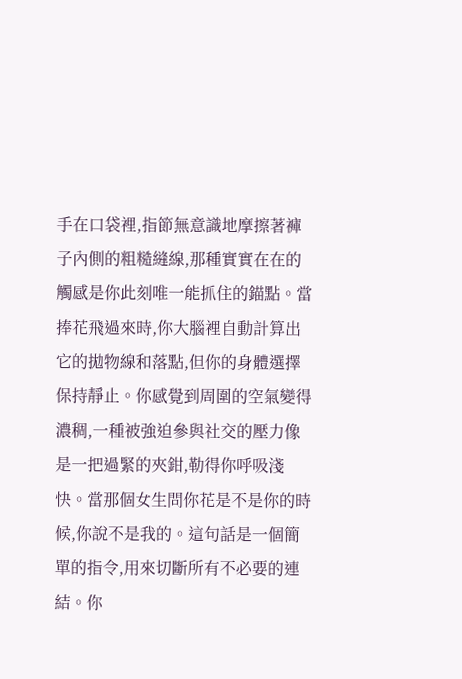手在口袋裡,指節無意識地摩擦著褲子內側的粗糙縫線,那種實實在在的觸感是你此刻唯一能抓住的錨點。當捧花飛過來時,你大腦裡自動計算出它的拋物線和落點,但你的身體選擇保持靜止。你感覺到周圍的空氣變得濃稠,一種被強迫參與社交的壓力像是一把過緊的夾鉗,勒得你呼吸淺快。當那個女生問你花是不是你的時候,你說不是我的。這句話是一個簡單的指令,用來切斷所有不必要的連結。你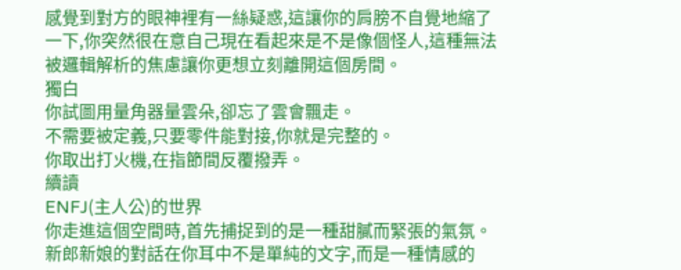感覺到對方的眼神裡有一絲疑惑,這讓你的肩膀不自覺地縮了一下,你突然很在意自己現在看起來是不是像個怪人,這種無法被邏輯解析的焦慮讓你更想立刻離開這個房間。
獨白
你試圖用量角器量雲朵,卻忘了雲會飄走。
不需要被定義,只要零件能對接,你就是完整的。
你取出打火機,在指節間反覆撥弄。
續讀
ENFJ(主人公)的世界
你走進這個空間時,首先捕捉到的是一種甜膩而緊張的氣氛。新郎新娘的對話在你耳中不是單純的文字,而是一種情感的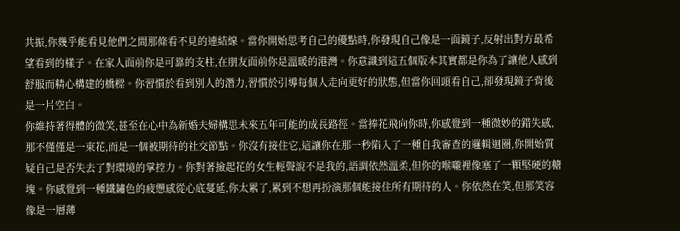共振,你幾乎能看見他們之間那條看不見的連結線。當你開始思考自己的優點時,你發現自己像是一面鏡子,反射出對方最希望看到的樣子。在家人面前你是可靠的支柱,在朋友面前你是溫暖的港灣。你意識到這五個版本其實都是你為了讓他人感到舒服而精心構建的橋樑。你習慣於看到別人的潛力,習慣於引導每個人走向更好的狀態,但當你回頭看自己,卻發現鏡子背後是一片空白。
你維持著得體的微笑,甚至在心中為新婚夫婦構思未來五年可能的成長路徑。當捧花飛向你時,你感覺到一種微妙的錯失感,那不僅僅是一束花,而是一個被期待的社交節點。你沒有接住它,這讓你在那一秒陷入了一種自我審查的邏輯迴圈,你開始質疑自己是否失去了對環境的掌控力。你對著撿起花的女生輕聲說不是我的,語調依然溫柔,但你的喉嚨裡像塞了一顆堅硬的糖塊。你感覺到一種鐵鏽色的疲憊感從心底蔓延,你太累了,累到不想再扮演那個能接住所有期待的人。你依然在笑,但那笑容像是一層薄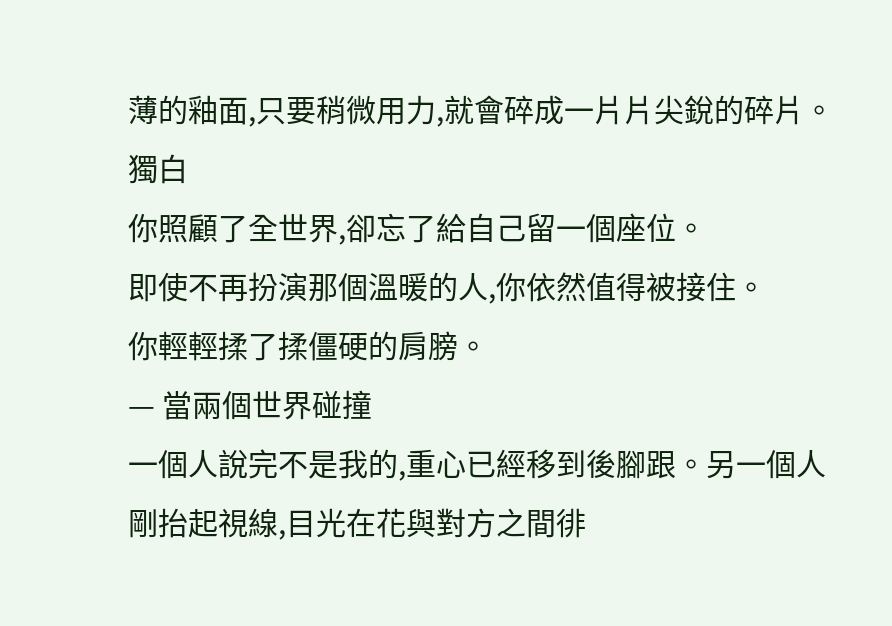薄的釉面,只要稍微用力,就會碎成一片片尖銳的碎片。
獨白
你照顧了全世界,卻忘了給自己留一個座位。
即使不再扮演那個溫暖的人,你依然值得被接住。
你輕輕揉了揉僵硬的肩膀。
— 當兩個世界碰撞
一個人說完不是我的,重心已經移到後腳跟。另一個人剛抬起視線,目光在花與對方之間徘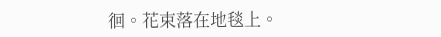徊。花束落在地毯上。